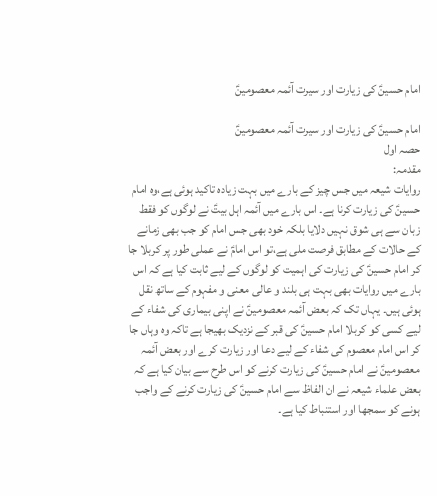امام حسینؑ کی زیارت اور سیرت آئمہ معصومینؑ

امام حسینؑ کی زیارت اور سیرت آئمہ معصومینؑ
حصہ اول
مقدمہ:
روایات شیعہ میں جس چیز کے بارے میں بہت زیادہ تاکید ہوئی ہے،وہ امام حسینؑ کی زیارت کرنا ہے۔ اس بارے میں آئمہ اہل بیتؑ نے لوگوں کو فقط زبان سے ہی شوق نہیں دلایا بلکہ خود بھی جس امام کو جب بھی زمانے کے حالات کے مطابق فرصت ملی ہے،تو اس امامؑ نے عملی طور پر کربلا جا کر امام حسینؑ کی زیارت کی اہمیت کو لوگوں کے لیے ثابت کیا ہے کہ اس بارے میں روایات بھی بہت ہی بلند و عالی معنی و مفہوم کے ساتھ نقل ہوئی ہیں۔ یہاں تک کہ بعض آئمہ معصومینؑ نے اپنی بیماری کی شفاء کے لیے کسی کو کربلا امام حسینؑ کی قبر کے نزدیک بھیجا ہے تاکہ وہ وہاں جا کر اس امام معصوم کی شفاء کے لیے دعا اور زیارت کرے اور بعض آئمہ معصومینؑ نے امام حسینؑ کی زیارت کرنے کو اس طرح سے بیان کیا ہے کہ بعض علماء شیعہ نے ان الفاظ سے امام حسینؑ کی زیارت کرنے کے واجب ہونے کو سمجھا اور استنباط کیا ہے۔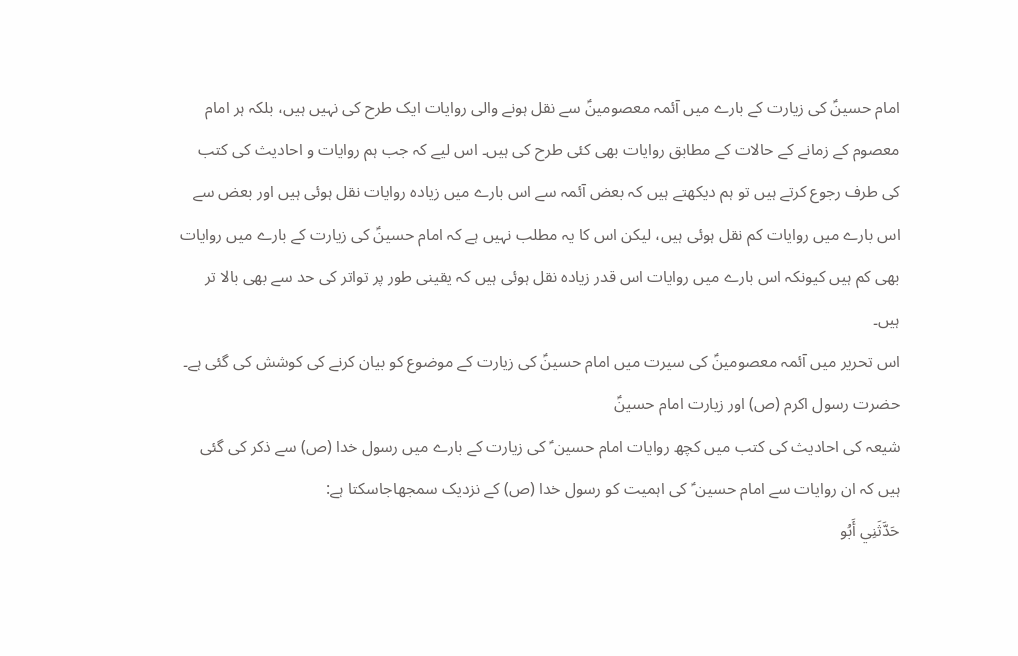امام حسینؑ کی زیارت کے بارے میں آئمہ معصومینؑ سے نقل ہونے والی روایات ایک طرح کی نہیں ہیں، بلکہ ہر امام معصوم کے زمانے کے حالات کے مطابق روایات بھی کئی طرح کی ہیں۔ اس لیے کہ جب ہم روایات و احادیث کی کتب کی طرف رجوع کرتے ہیں تو ہم دیکھتے ہیں کہ بعض آئمہ سے اس بارے میں زیادہ روایات نقل ہوئی ہیں اور بعض سے اس بارے میں روایات کم نقل ہوئی ہیں، لیکن اس کا یہ مطلب نہیں ہے کہ امام حسینؑ کی زیارت کے بارے میں روایات بھی کم ہیں کیونکہ اس بارے میں روایات اس قدر زیادہ نقل ہوئی ہیں کہ یقینی طور پر تواتر کی حد سے بھی بالا تر ہیں۔
اس تحریر میں آئمہ معصومینؑ کی سیرت میں امام حسینؑ کی زیارت کے موضوع کو بیان کرنے کی کوشش کی گئی ہے۔
حضرت رسول اکرم (ص) اور زیارت امام حسینؑ
شیعہ کی احادیث کی کتب میں کچھ روایات امام حسین ؑ کی زیارت کے بارے میں رسول خدا (ص) سے ذکر کی گئی ہیں کہ ان روایات سے امام حسین ؑ کی اہمیت کو رسول خدا (ص) کے نزدیک سمجھاجاسکتا ہے:
حَدَّثَنِي أَبُو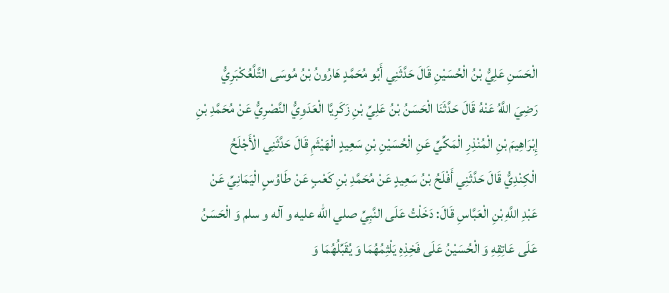الْحَسَنِ عَلِيُّ بْنُ الْحُسَيْنِ قَالَ حَدَّثَنِي أَبُو مُحَمَّدٍ هَارُونُ بْنُ مُوسَى التَّلَّعُكْبَرِيُّ رَضِيَ اللَّهُ عَنْهُ قَالَ حَدَّثَنَا الْحَسَنُ بْنُ عَلِيِّ بْنِ زَكَرِيَّا الْعَدَوِيُّ النَّصْرِيُّ عَنْ مُحَمَّدِ بْنِ إِبْرَاهِيمَ بْنِ الْمُنْذِرِ الْمَكِّيِّ عَنِ الْحُسَيْنِ بْنِ سَعِيدٍ الْهَيْثَمِ قَالَ حَدَّثَنِي الْأَجْلَحُ الْكِنْدِيُّ قَالَ حَدَّثَنِي أَفْلَحُ بْنُ سَعِيدٍ عَنْ مُحَمَّدِ بْنِ كَعْبٍ عَنْ طَاوُسٍ الْيَمَانِيِّ عَنْ عَبْدِ اللَّهِ بْنِ الْعَبَّاسِ قَالَ: دَخَلْتُ عَلَى النَّبِيِّ صلي الله عليه و آله و سلم وَ الْحَسَنُ عَلَى عَاتِقِهِ وَ الْحُسَيْنُ عَلَى فَخِذِهِ يَلْثِمُهُمَا وَ يُقَبِّلُهُمَا وَ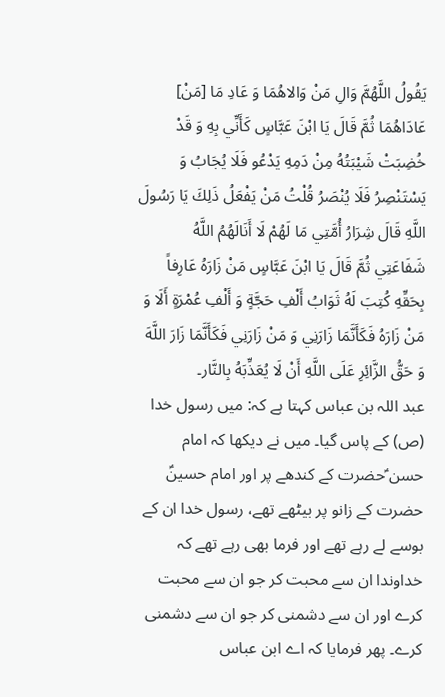يَقُولُ اللَّهُمَّ وَالِ مَنْ وَالاهُمَا وَ عَادِ مَا [مَنْ] عَادَاهُمَا ثُمَّ قَالَ يَا ابْنَ عَبَّاسٍ كَأَنِّي بِهِ وَ قَدْ خُضِبَتْ شَيْبَتُهُ مِنْ دَمِهِ يَدْعُو فَلَا يُجَابُ وَ يَسْتَنْصِرُ فَلَا يُنْصَرُ قُلْتُ مَنْ يَفْعَلُ ذَلِكَ يَا رَسُولَ اللَّهِ قَالَ شِرَارُ أُمَّتِي مَا لَهُمْ لَا أَنَالَهُمُ اللَّهُ شَفَاعَتِي ثُمَّ قَالَ يَا ابْنَ عَبَّاسٍ مَنْ زَارَهُ عَارِفاً بِحَقِّهِ كُتِبَ لَهُ ثَوَابُ أَلْفِ حَجَّةٍ وَ أَلْفِ عُمْرَةٍ أَلَا وَ مَنْ زَارَهُ فَكَأَنَّمَا زَارَنِي وَ مَنْ زَارَنِي فَكَأَنَّمَا زَارَ اللَّهَ وَ حَقُّ الزَّائِرِ عَلَى اللَّهِ أَنْ لَا يُعَذِّبَهُ بِالنَّار۔
عبد اللہ بن عباس کہتا ہے کہ: میں رسول خدا (ص) کے پاس گیا۔ میں نے دیکھا کہ امام حسن ؑحضرت کے کندھے پر اور امام حسینؑ حضرت کے زانو پر بیٹھے تھے، رسول خدا ان کے بوسے لے رہے تھے اور فرما بھی رہے تھے کہ خداوندا ان سے محبت کر جو ان سے محبت کرے اور ان سے دشمنی کر جو ان سے دشمنی کرے۔ پھر فرمایا کہ اے ابن عباس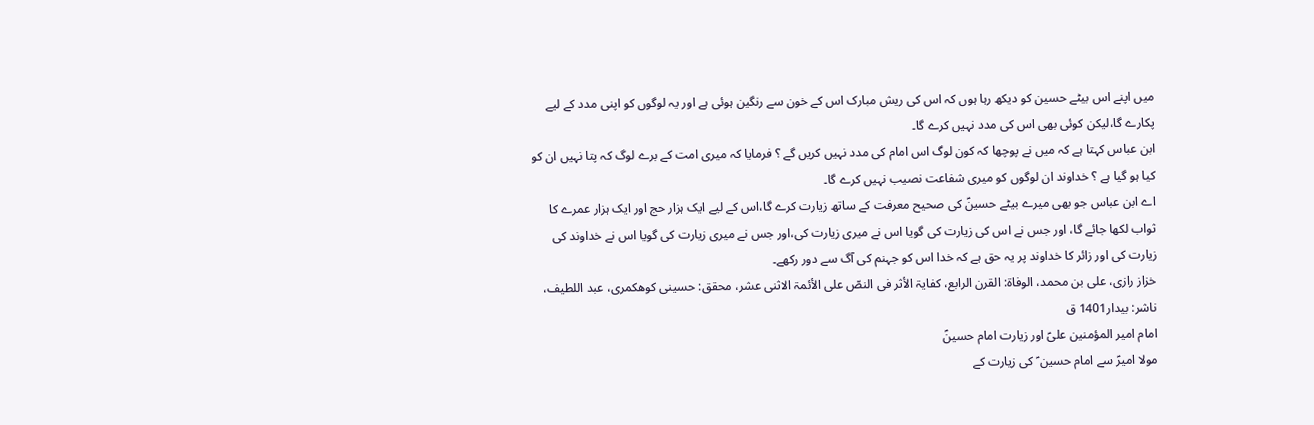میں اپنے اس بیٹے حسین کو دیکھ رہا ہوں کہ اس کی ریش مبارک اس کے خون سے رنگین ہوئی ہے اور یہ لوگوں کو اپنی مدد کے لیے پکارے گا،لیکن کوئی بھی اس کی مدد نہیں کرے گا۔
ابن عباس کہتا ہے کہ میں نے پوچھا کہ کون لوگ اس امام کی مدد نہیں کریں گے ؟ فرمایا کہ میری امت کے برے لوگ کہ پتا نہیں ان کو کیا ہو گیا ہے ؟ خداوند ان لوگوں کو میری شفاعت نصیب نہیں کرے گا۔
اے ابن عباس جو بھی میرے بیٹے حسینؑ کی صحیح معرفت کے ساتھ زیارت کرے گا،اس کے لیے ایک ہزار حج اور ایک ہزار عمرے کا ثواب لکھا جائے گا، اور جس نے اس کی زیارت کی گویا اس نے میری زیارت کی،اور جس نے میری زیارت کی گویا اس نے خداوند کی زیارت کی اور زائر کا خداوند پر یہ حق ہے کہ خدا اس کو جہنم کی آگ سے دور رکھے۔
خزاز رازی، علی بن محمد، الوفاۃ: القرن الرابع، کفایۃ الأثر فی النصّ علی الأئمۃ الاثنی عشر، محقق: حسینی کوھکمری، عبد اللطیف،
ناشر: بیدار1401 ق
امام امیر المؤمنین علیؑ اور زیارت امام حسینؑ
مولا امیرؑ سے امام حسین ؑ کی زیارت کے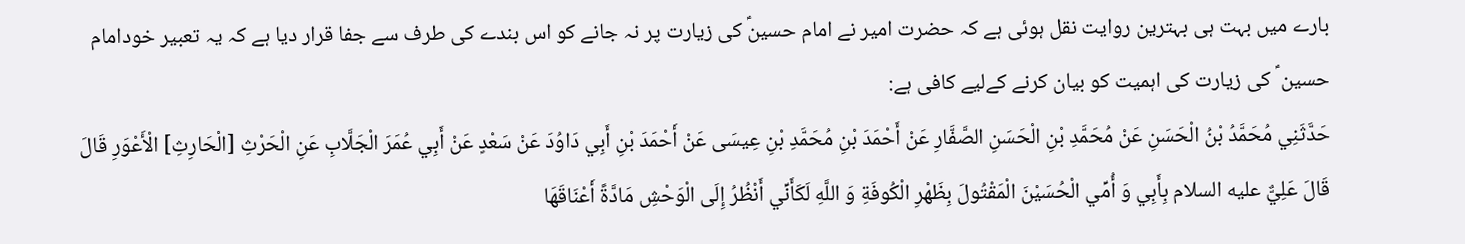بارے میں بہت ہی بہترین روایت نقل ہوئی ہے کہ حضرت امیر نے امام حسینؑ کی زیارت پر نہ جانے کو اس بندے کی طرف سے جفا قرار دیا ہے کہ یہ تعبیر خودامام حسین ؑ کی زیارت کی اہمیت کو بیان کرنے کےلیے کافی ہے:
حَدَّثَنِي مُحَمَّدُ بْنُ الْحَسَنِ عَنْ مُحَمَّدِ بْنِ الْحَسَنِ الصَّفَّارِ عَنْ أَحْمَدَ بْنِ مُحَمَّدِ بْنِ عِيسَى عَنْ أَحْمَدَ بْنِ أَبِي دَاوُدَ عَنْ سَعْدٍ عَنْ أَبِي عُمَرَ الْجَلَّابِ عَنِ الْحَرْثِ [الْحَارِثِ] الْأَعْوَرِ قَالَ قَالَ عَلِيٌّ عليه السلام بِأَبِي وَ أُمِّي الْحُسَيْنَ الْمَقْتُولَ بِظَهْرِ الْكُوفَةِ وَ اللَّهِ لَكَأَنِّي أَنْظُرُ إِلَى الْوَحْشِ مَادَّةً أَعْنَاقَهَا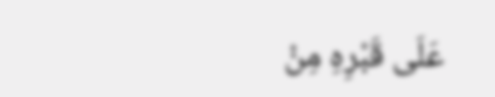عَلَى قَبْرِهِ مِنْ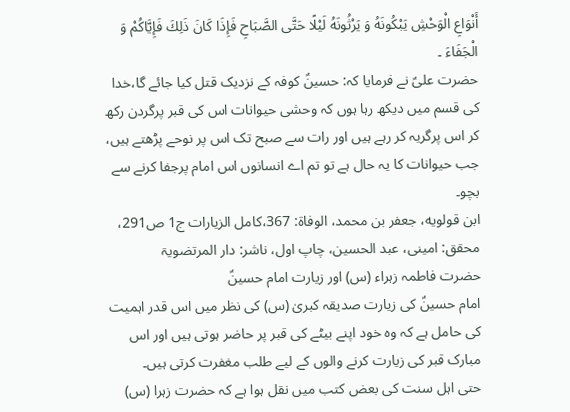أَنْوَاعِ الْوَحْشِ يَبْكُونَهُ وَ يَرْثُونَهُ لَيْلًا حَتَّى الصَّبَاحِ فَإِذَا كَانَ ذَلِكَ فَإِيَّاكُمْ وَ الْجَفَاءَ ۔
حضرت علیؑ نے فرمایا کہ: حسینؑ کوفہ کے نزدیک قتل کیا جائے گا،خدا کی قسم میں دیکھ رہا ہوں کہ وحشی حیوانات اس کی قبر پرگردن رکھ کر اس پرگریہ کر رہے ہیں اور رات سے صبح تک اس پر نوحے پڑھتے ہیں، جب حیوانات کا یہ حال ہے تو تم اے انسانوں اس امام پرجفا کرنے سے بچو۔
ابن قولويه، جعفر بن محمد، الوفاة: 367،كامل الزيارات ج1 ص291، محقق: امينى، عبد الحسين، چاپ اول، ناشر: دار المرتضويۃ
حضرت فاطمہ زہراء (س) اور زیارت امام حسینؑ
امام حسینؑ کی زیارت صدیقہ کبریٰ (س) کی نظر میں اس قدر اہمیت کی حامل ہے کہ وہ خود اپنے بیٹے کی قبر پر حاضر ہوتی ہیں اور اس مبارک قبر کی زیارت کرنے والوں کے لیے طلب مغفرت کرتی ہیں۔
حتی اہل سنت کی بعض کتب میں نقل ہوا ہے کہ حضرت زہرا (س)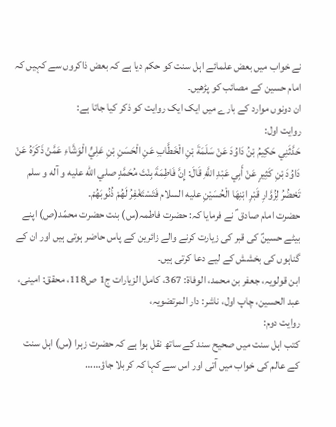نے خواب میں بعض علمائے اہل سنت کو حکم دیا ہے کہ بعض ذاکروں سے کہیں کہ امام حسین کے مصائب کو پڑھیں۔
ان دونوں موارد کے بارے میں ایک ایک روایت کو ذکر کیا جاتا ہے:
روایت اول:
حَدَّثَنِي حَكِيمُ بْنُ دَاوُدَ عَنْ سَلَمَةَ بْنِ الْخَطَّابِ عَنِ الْحَسَنِ بْنِ عَلِيٍّ الْوَشَّاءِ عَمَّنْ ذَكَرَهُ عَنْ دَاوُدَ بْنِ كَثِيرٍ عَنْ أَبِي عَبْدِ اللَّهِ قَالَ: إِنَّ فَاطِمَةَ بِنْتَ مُحَمَّدٍ صلي الله عليه و آله و سلم تَحْضُرُ لِزُوَّارِ قَبْرِ ابْنِهَا الْحُسَيْنِ عليه السلام فَتَسْتَغْفِرُ لَهُمْ ذُنُوبَهُمْ۔
حضرت امام صادق ؑ نے فرمایا کہ: حضرت فاطمہ(س) بنت حضرت محمّد(ص) اپنے بیٹے حسینؑ کی قبر کی زیارت کرنے والے زائرین کے پاس حاضر ہوتی ہیں اور ان کے گناہوں کی بخشش کے لیے دعا کرتی ہیں۔
ابن قولویہ، جعفر بن محمد، الوفاۃ: 367، کامل الزیارات ج1 ص118، محقق: امینی، عبد الحسین، چاپ اول، ناشر: دار المرتضویہ،
روایت دوم:
کتب اہل سنت میں صحیح سند کے ساتھ نقل ہوا ہے کہ حضرت زہرا (س) اہل سنت کے عالم کی خواب میں آتی اور اس سے کہا کہ کربلا جاؤ……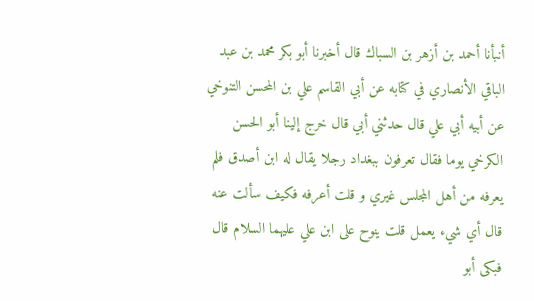أنبأنا أحمد بن أزهر بن السباك قال أخبرنا أبو بكر محمد بن عبد الباقي الأنصاري في كتابه عن أبي القاسم علي بن المحسن التنوخي عن أبيه أبي علي قال حدثني أبي قال خرج إلينا أبو الحسن الكرخي يوما فقال تعرفون ببغداد رجلا يقال له ابن أصدق فلم يعرفه من أهل المجلس غيري و قلت أعرفه فكيف سألت عنه قال أي شيء يعمل قلت ينوح على ابن علي عليهما السلام قال فبكى أبو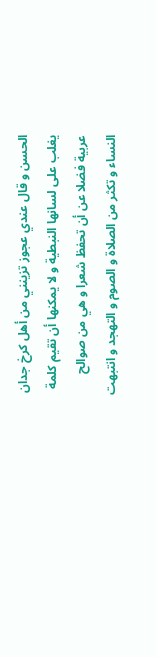الحسن و قال عندي عجوز تزينني من أهل كرخ جدان يغلب على لسانها النبطية و لا يمكنها أن تقيم كلمة عربية فضلا عن أن تحفظ شعرا و هي من صوالح النساء و تكثر من الصلاة و الصوم و التهجد و انتبهت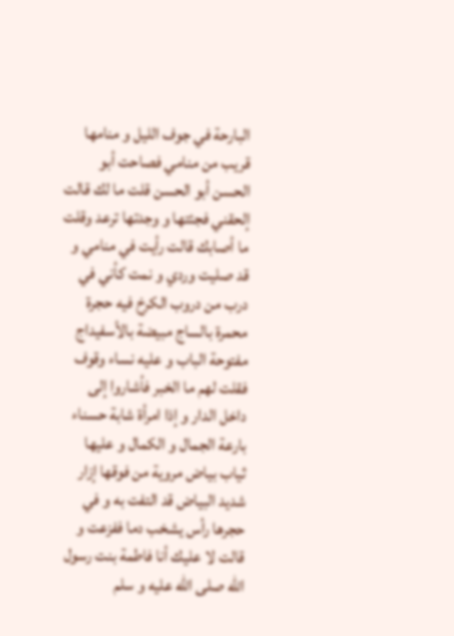البارحة في جوف الليل و منامها قريب من منامي فصاحت أبو الحسن أبو الحسن قلت ما لك قالت إلحقني فجئتها و وجدتها ترعد وقلت ما أصابك قالت رأيت في منامي و قد صليت وردي و نمت كأني في درب من دروب الكرخ فيه حجرة محمرة بالساج مبيضة بالأسفيداج مفتوحة الباب و عليه نساء وقوف فقلت لهم ما الخبر فأشاروا إلى داخل الدار و إذا امرأة شابة حسناء بارعة الجمال و الكمال و عليها ثياب بياض مروية من فوقها إزار شديد البياض قد التفت به و في حجرها رأس يشخب دما ففزعت و قالت لا عليك أنا فاطمة بنت رسول الله صلى الله عليه و سلم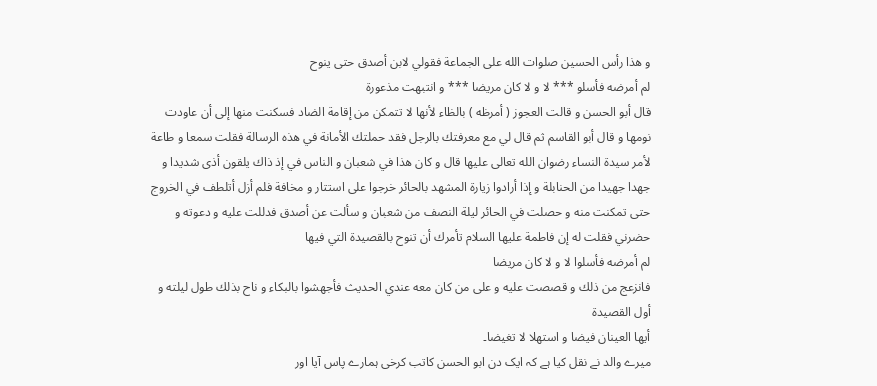و هذا رأس الحسين صلوات الله على الجماعة فقولي لابن أصدق حتى ينوح
لم أمرضه فأسلو *** لا و لا كان مريضا *** و انتبهت مذعورۃ
قال أبو الحسن و قالت العجوز ( أمرظه ) بالظاء لأنها لا تتمكن من إقامة الضاد فسكنت منها إلى أن عاودت نومها و قال أبو القاسم ثم قال لي مع معرفتك بالرجل فقد حملتك الأمانة في هذه الرسالة فقلت سمعا و طاعة لأمر سيدة النساء رضوان الله تعالى عليها قال و كان هذا في شعبان و الناس في إذ ذاك يلقون أذى شديدا و جهدا جهيدا من الحنابلة و إذا أرادوا زيارة المشهد بالحائر خرجوا على استتار و مخافة فلم أزل أتلطف في الخروج حتى تمكنت منه و حصلت في الحائر ليلة النصف من شعبان و سألت عن أصدق فدللت عليه و دعوته و حضرني فقلت له إن فاطمة عليها السلام تأمرك أن تنوح بالقصيدة التي فيها
لم أمرضه فأسلوا لا و لا كان مريضا
فانزعج من ذلك و قصصت عليه و على من كان معه عندي الحديث فأجهشوا بالبكاء و ناح بذلك طول ليلته و أول القصيدة
أيها العينان فيضا و استهلا لا تغيضا۔
میرے والد نے نقل کیا ہے کہ ایک دن ابو الحسن کاتب کرخی ہمارے پاس آیا اور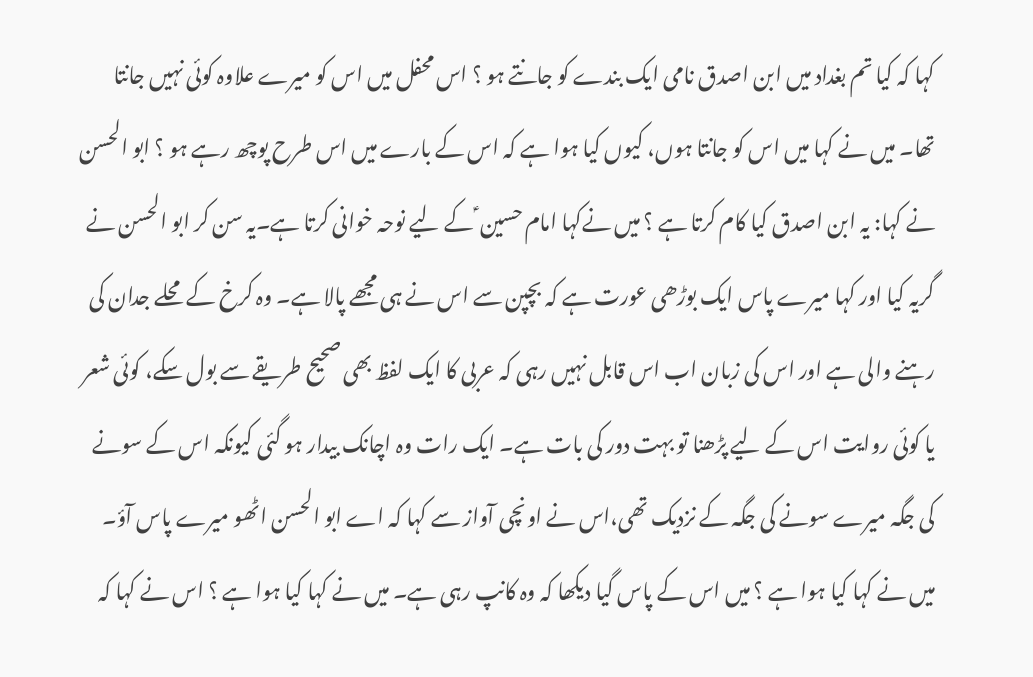کہا کہ کیا تم بغداد میں ابن اصدق نامی ایک بندے کو جانتے ہو ؟ اس محفل میں اس کو میرے علاوہ کوئی نہیں جانتا تھا۔ میں نے کہا میں اس کو جانتا ہوں، کیوں کیا ہوا ہے کہ اس کے بارے میں اس طرح پوچھ رہے ہو ؟ ابو الحسن نے کہا: یہ ابن اصدق کیا کام کرتا ہے ؟ میں نےکہا امام حسین ؑ کے لیے نوحہ خوانی کرتا ہے۔یہ سن کر ابو الحسن نے گریہ کیا اور کہا میرے پاس ایک بوڑھی عورت ہے کہ بچپن سے اس نے ہی مجھے پالا ہے۔ وہ کرخ کے محلے جدان کی رہنے والی ہے اور اس کی زبان اب اس قابل نہیں رہی کہ عربی کا ایک لفظ بھی صحیح طریقے سے بول سکے، کوئی شعر یا کوئی روایت اس کے لیے پڑھنا تو بہت دور کی بات ہے۔ ایک رات وہ اچانک بیدار ہو گئی کیونکہ اس کے سونے کی جگہ میرے سونے کی جگہ کے نزدیک تھی،اس نے اونچی آواز سے کہا کہ اے ابو الحسن اٹھو میرے پاس آؤ۔ میں نے کہا کیا ہوا ہے ؟ میں اس کے پاس گیا دیکھا کہ وہ کانپ رہی ہے۔ میں نے کہا کیا ہوا ہے ؟ اس نے کہا کہ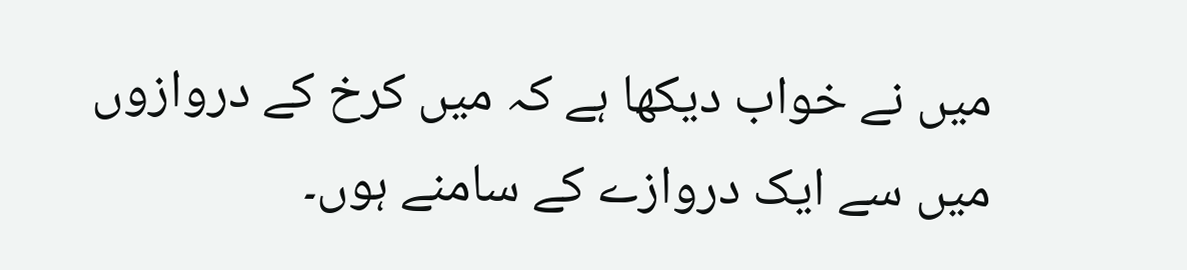میں نے خواب دیکھا ہے کہ میں کرخ کے دروازوں میں سے ایک دروازے کے سامنے ہوں۔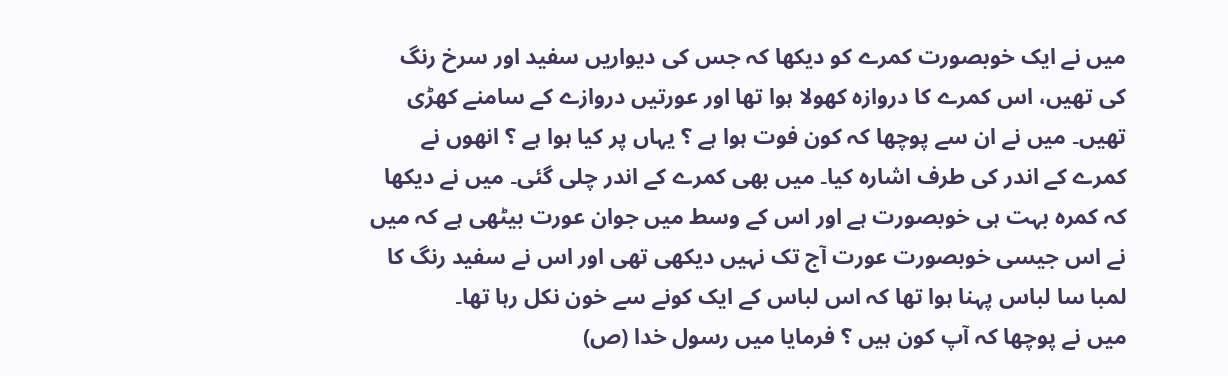میں نے ایک خوبصورت کمرے کو دیکھا کہ جس کی دیواریں سفید اور سرخ رنگ کی تھیں، اس کمرے کا دروازہ کھولا ہوا تھا اور عورتیں دروازے کے سامنے کھڑی تھیں۔ میں نے ان سے پوچھا کہ کون فوت ہوا ہے ؟ یہاں پر کیا ہوا ہے ؟ انھوں نے کمرے کے اندر کی طرف اشارہ کیا۔ میں بھی کمرے کے اندر چلی گئی۔ میں نے دیکھا کہ کمرہ بہت ہی خوبصورت ہے اور اس کے وسط میں جوان عورت بیٹھی ہے کہ میں نے اس جیسی خوبصورت عورت آج تک نہیں دیکھی تھی اور اس نے سفید رنگ کا لمبا سا لباس پہنا ہوا تھا کہ اس لباس کے ایک کونے سے خون نکل رہا تھا۔
میں نے پوچھا کہ آپ کون ہیں ؟ فرمایا میں رسول خدا (ص)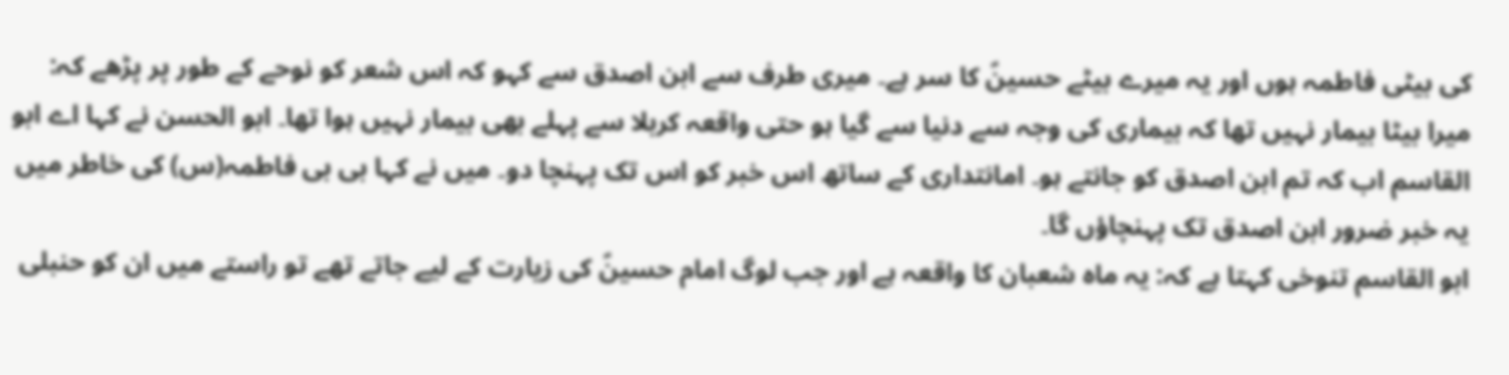کی بیٹی فاطمہ ہوں اور یہ میرے بیٹے حسینؑ کا سر ہے۔ میری طرف سے ابن اصدق سے کہو کہ اس شعر کو نوحے کے طور پر پڑھے کہ: میرا بیٹا بیمار نہیں تھا کہ بیماری کی وجہ سے دنیا سے گیا ہو حتی واقعہ کربلا سے پہلے بھی بیمار نہیں ہوا تھا۔ ابو الحسن نے کہا اے ابو القاسم اب کہ تم ابن اصدق کو جانتے ہو۔ امانتداری کے ساتھ اس خبر کو اس تک پہنچا دو۔ میں نے کہا بی بی فاطمہ(س) کی خاطر میں یہ خبر ضرور ابن اصدق تک پہنچاؤں گا۔
ابو القاسم تنوخی کہتا ہے کہ: یہ ماہ شعبان کا واقعہ ہے اور جب لوگ امام حسینؑ کی زیارت کے لیے جاتے تھے تو راستے میں ان کو حنبلی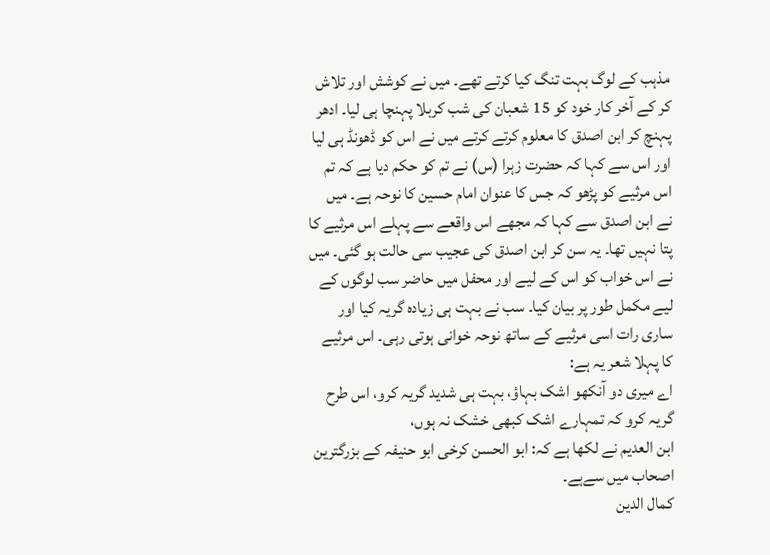مذہب کے لوگ بہت تنگ کیا کرتے تھے۔ میں نے کوشش اور تلاش کر کے آخر کار خود کو 15 شعبان کی شب کربلا پہنچا ہی لیا۔ ادھر پہنچ کر ابن اصدق کا معلوم کرتے کرتے میں نے اس کو ڈھونڈ ہی لیا اور اس سے کہا کہ حضرت زہرا (س) نے تم کو حکم دیا ہے کہ تم اس مرثیے کو پڑھو کہ جس کا عنوان امام حسین کا نوحہ ہے۔ میں نے ابن اصدق سے کہا کہ مجھے اس واقعے سے پہلے اس مرثیے کا پتا نہیں تھا۔ یہ سن کر ابن اصدق کی عجیب سی حالت ہو گئی۔ میں نے اس خواب کو اس کے لیے اور محفل میں حاضر سب لوگوں کے لیے مکمل طور پر بیان کیا۔ سب نے بہت ہی زیادہ گریہ کیا اور ساری رات اسی مرثیے کے ساتھ نوحہ خوانی ہوتی رہی۔ اس مرثیے کا پہلا شعر یہ ہے:
اے میری دو آنکھو اشک بہاؤ، بہت ہی شدید گریہ کرو، اس طرح گریہ کرو کہ تمہارے اشک کبھی خشک نہ ہوں،
ابن العدیم نے لکھا ہے کہ: ابو الحسن کرخی ابو حنیفہ کے بزرگترین اصحاب میں سےہے۔
كمال الدين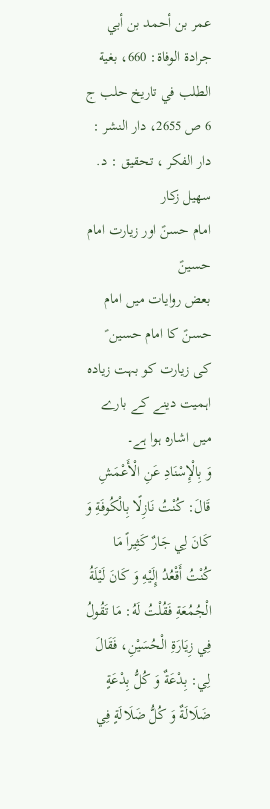عمر بن أحمد بن أبي جرادة الوفاة: 660، بغية الطلب في تاريخ حلب ج 6 ص 2655، دار النشر : دار الفكر ، تحقيق : د. سهيل زكار
امام حسنؑ اور زیارت امام حسینؑ
بعض روایات میں امام حسنؑ کا امام حسین ؑ کی زیارت کو بہت زیادہ اہمیت دینے کے بارے میں اشارہ ہوا ہے۔
وَ بِالْإِسْنَادِ عَنِ الْأَعْمَشِ قَالَ: كُنْتُ نَازِلًا بِالْكُوفَةِ وَ كَانَ لِي جَارٌ كَثِيراً مَا كُنْتُ أَقْعُدُ إِلَيْهِ وَ كَانَ لَيْلَةُ الْجُمُعَةِ فَقُلْتُ لَهُ: مَا تَقُولُ فِي زِيَارَةِ الْحُسَيْنِ، فَقَالَ لِي: بِدْعَةٌ وَ كُلُّ بِدْعَةٍ ضَلَالَةٌ وَ كُلُّ ضَلَالَةٍ فِي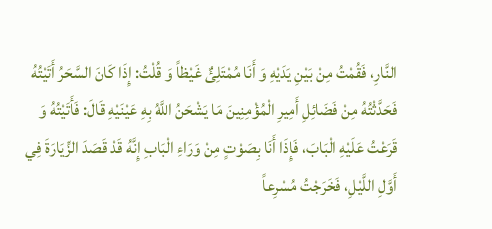النَّارِ، فَقُمْتُ مِنْ بَيْنِ يَدَيْهِ وَ أَنَا مُمْتَلِئٌ غَيْظاً وَ قُلْتُ: إِذَا كَانَ السَّحَرُ أَتَيْتُهُ فَحَدَّثْتُهُ مِنْ فَضَائِلِ أَمِيرِ الْمُؤْمِنِينَ مَا يَشْحَنُ اللَّهُ بِهِ عَيْنَيْهِ قَالَ: فَأَتَيْتُهُ وَ قَرَعْتُ عَلَيْهِ الْبَابَ، فَإِذَا أَنَا بِصَوْتٍ مِنْ وَرَاءِ الْبَابِ إِنَّهُ قَدْ قَصَدَ الزِّيَارَةَ فِي أَوَّلِ اللَّيْلِ، فَخَرَجْتُ مُسْرِعاً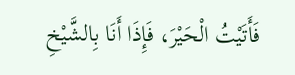فَأَتَيْتُ الْحَيْرَ، فَإِذَا أَنَا بِالشَّيْخِ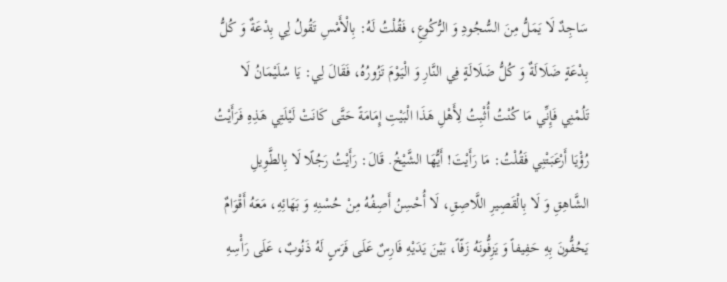سَاجِدٌ لَا يَمَلُّ مِنَ السُّجُودِ وَ الرُّكُوعِ، فَقُلْتُ لَهُ: بِالْأَمْسِ تَقُولُ لِي بِدْعَةٌ وَ كُلُّ بِدْعَةٍ ضَلَالَةٌ وَ كُلُّ ضَلَالَةٍ فِي النَّارِ وَ الْيَوْمَ تَزُورُهُ، فَقَالَ لِي: يَا سُلَيْمَانُ لَا تَلُمْنِي فَإِنِّي مَا كُنْتُ أُثْبِتُ لِأَهْلِ هَذَا الْبَيْتِ إِمَامَةً حَتَّى كَانَتْ لَيْلَتِي هَذِهِ فَرَأَيْتُ رُؤْيَا أَرْعَبَتْنِي فَقُلْتُ: مَا رَأَيْتَ! أَيُّهَا الشَّيْخُ. قَالَ: رَأَيْتُ رَجُلًا لَا بِالطَّوِيلِ الشَّاهِقِ وَ لَا بِالْقَصِيرِ اللَّاصِقِ، لَا أُحْسِنُ أَصِفُهُ مِنْ حُسْنِهِ وَ بَهَائِهِ، مَعَهُ أَقْوَامٌ يَحُفُّونَ بِهِ حَفِيفاً وَ يَزِفُّونَهُ زَفّاً، بَيْنَ يَدَيْهِ فَارِسٌ عَلَى فَرَسٍ لَهُ ذَنُوبٌ، عَلَى رَأْسِهِ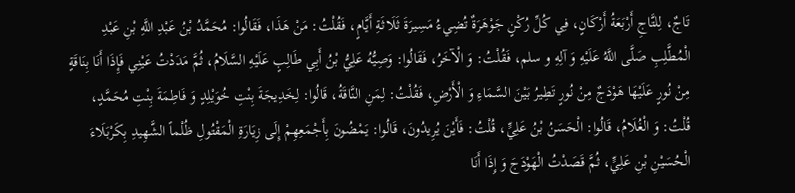تَاجٌ، لِلتَّاجِ أَرْبَعَةُ أَرْكَانٍ، فِي كُلِّ رُكْنٍ جَوْهَرَةٌ تُضِيءُ مَسِيرَةَ ثَلَاثَةِ أَيَّامٍ، فَقُلْتُ: مَنْ هَذَا، فَقَالُوا: مُحَمَّدُ بْنُ عَبْدِ اللَّهِ بْنِ عَبْدِ الْمُطَّلِبِ صَلَّى اللَّهُ عَلَيْهِ وَ آلِهِ و سلم، فَقُلْتُ: وَ الْآخَرُ، فَقَالُوا: وَصِيُّهُ عَلِيُّ بْنُ أَبِي طَالِبٍ عَلَيْهِ السَّلَامُ، ثُمَّ مَدَدْتُ عَيْنِي فَإِذَا أَنَا بِنَاقَةٍ مِنْ نُورٍ عَلَيْهَا هَوْدَجٌ مِنْ نُورٍ تَطِيرُ بَيْنَ السَّمَاءِ وَ الْأَرْضِ، فَقُلْتُ: لِمَنِ النَّاقَةُ، قَالُوا: لِخَدِيجَةَ بِنْتِ خُوَيْلِدٍ وَ فَاطِمَةَ بِنْتِ مُحَمَّدٍ، قُلْتُ: وَ الْغُلَامُ، قَالُوا: الْحَسَنُ بْنُ عَلِيٍّ، قُلْتُ: فَأَيْنَ يُرِيدُونَ، قَالُوا: يَمْضُونَ بِأَجْمَعِهِمْ إِلَى زِيَارَةِ الْمَقْتُولِ ظُلْماً الشَّهِيدِ بِكَرْبَلَاءَ الْحُسَيْنِ بْنِ عَلِيٍّ، ثُمَّ قَصَدْتُ الْهَوْدَجَ وَ إِذَا أَنَا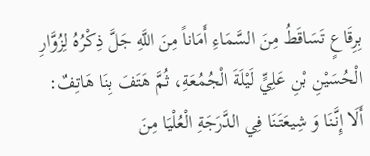بِرِقَاعٍ تَسَاقَطُ مِنَ السَّمَاءِ أَمَاناً مِنَ اللَّهِ جَلَّ ذِكْرُهُ لِزُوَّارِ الْحُسَيْنِ بْنِ عَلِيٍّ لَيْلَةَ الْجُمُعَةِ، ثُمَّ هَتَفَ بِنَا هَاتِفٌ: أَلَا إِنَّنَا وَ شِيعَتَنَا فِي الدَّرَجَةِ الْعُلْيَا مِنَ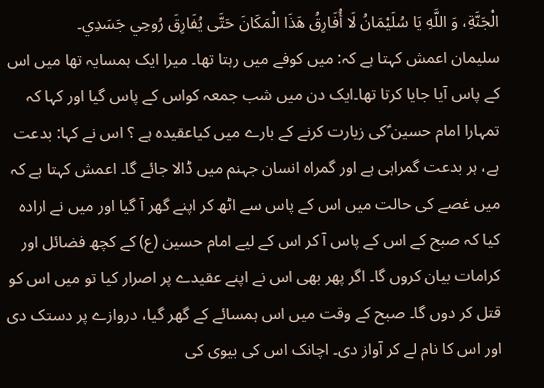الْجَنَّةِ، وَ اللَّهِ يَا سُلَيْمَانُ لَا أُفَارِقُ هَذَا الْمَكَانَ حَتَّى يُفَارِقَ رُوحِي جَسَدِي۔
سلیمان اعمش کہتا ہے کہ: میں کوفے میں رہتا تھا۔ میرا ایک ہمسایہ تھا میں اس کے پاس آیا جایا کرتا تھا۔ایک دن میں شب جمعہ کواس کے پاس گیا اور کہا کہ تمہارا امام حسین ؑکی زیارت کرنے کے بارے میں کیاعقیدہ ہے ؟ اس نے کہا: بدعت ہے، ہر بدعت گمراہی ہے اور گمراہ انسان جہنم میں ڈالا جائے گا۔ اعمش کہتا ہے کہ میں غصے کی حالت میں اس کے پاس سے اٹھ کر اپنے گھر آ گیا اور میں نے ارادہ کیا کہ صبح کے اس کے پاس آ کر اس کے لیے امام حسین (ع) کے کچھ فضائل اور کرامات بیان کروں گا۔ اگر پھر بھی اس نے اپنے عقیدے پر اصرار کیا تو میں اس کو قتل کر دوں گا۔ صبح کے وقت میں اس ہمسائے کے گھر گیا، دروازے پر دستک دی اور اس کا نام لے کر آواز دی۔ اچانک اس کی بیوی کی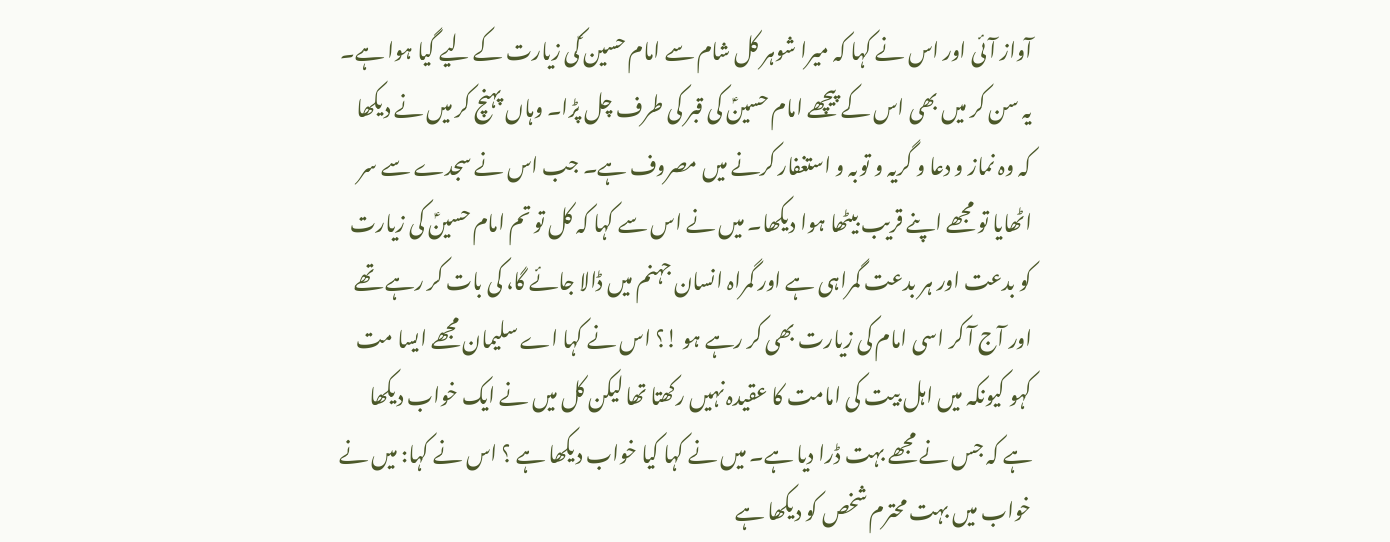آواز آئی اور اس نے کہا کہ میرا شوہر کل شام سے امام حسین ؑکی زیارت کے لیے گیا ہوا ہے۔ یہ سن کر میں بھی اس کے پیچھے امام حسینؑ کی قبر کی طرف چل پڑا۔ وہاں پہنچ کر میں نے دیکھا کہ وہ نماز و دعا و گریہ و توبہ و استغفار کرنے میں مصروف ہے۔ جب اس نے سجدے سے سر اٹھایا تو مجھے اپنے قریب بیٹھا ہوا دیکھا۔ میں نے اس سے کہا کہ کل تو تم امام حسینؑ کی زیارت کو بدعت اور ہر بدعت گمراہی ہے اور گمراہ انسان جہنم میں ڈالا جائے گا، کی بات کر رہے تھے اور آج آ کر اسی امام کی زیارت بھی کر رہے ہو !؟ اس نے کہا اے سلیمان مجھے ایسا مت کہو کیونکہ میں اہل بیت کی امامت کا عقیدہ نہیں رکھتا تھا لیکن کل میں نے ایک خواب دیکھا ہے کہ جس نے مجھے بہت ڈرا دیا ہے۔ میں نے کہا کیا خواب دیکھا ہے ؟ اس نے کہا: میں نے خواب میں بہت محترم شخص کو دیکھا ہے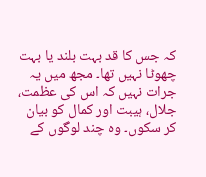کہ جس کا قد بہت بلند یا بہت چھوٹا نہیں تھا۔ مجھ میں یہ جرات نہیں کہ اس کی عظمت، جلال، ہیبت اور کمال کو بیان کر سکوں۔ وہ چند لوگوں کے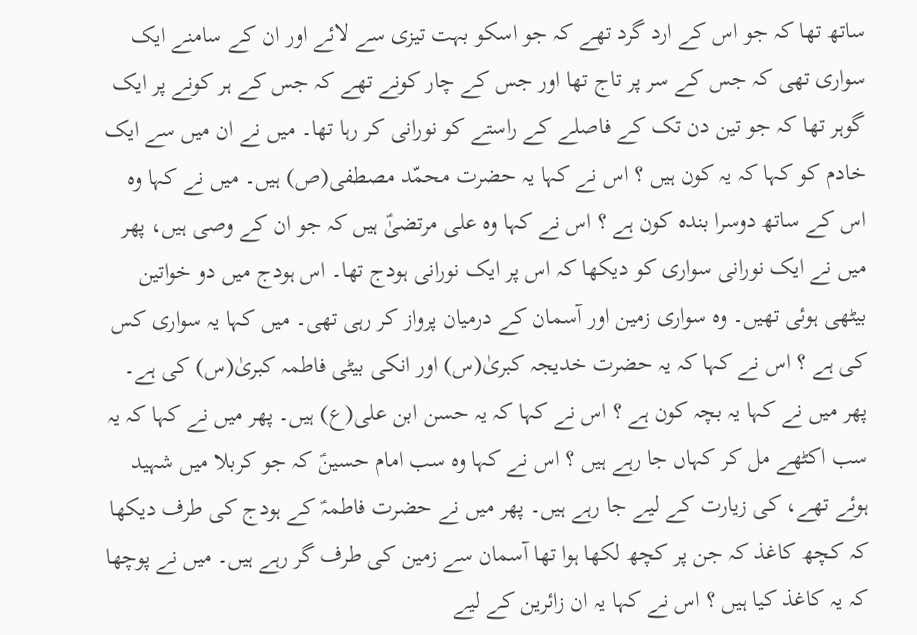ساتھ تھا کہ جو اس کے ارد گرد تھے کہ جو اسکو بہت تیزی سے لائے اور ان کے سامنے ایک سواری تھی کہ جس کے سر پر تاج تھا اور جس کے چار کونے تھے کہ جس کے ہر کونے پر ایک گوہر تھا کہ جو تین دن تک کے فاصلے کے راستے کو نورانی کر رہا تھا۔ میں نے ان میں سے ایک خادم کو کہا کہ یہ کون ہیں ؟ اس نے کہا یہ حضرت محمّد مصطفی(ص) ہیں۔ میں نے کہا وہ اس کے ساتھ دوسرا بندہ کون ہے ؟ اس نے کہا وہ علی مرتضیٰؑ ہیں کہ جو ان کے وصی ہیں، پھر میں نے ایک نورانی سواری کو دیکھا کہ اس پر ایک نورانی ہودج تھا۔ اس ہودج میں دو خواتین بیٹھی ہوئی تھیں۔ وہ سواری زمین اور آسمان کے درمیان پرواز کر رہی تھی۔ میں کہا یہ سواری کس کی ہے ؟ اس نے کہا کہ یہ حضرت خدیجہ کبریٰ(س) اور انکی بیٹی فاطمہ کبریٰ(س) کی ہے۔ پھر میں نے کہا یہ بچہ کون ہے ؟ اس نے کہا کہ یہ حسن ابن علی(ع) ہیں۔ پھر میں نے کہا کہ یہ سب اکٹھے مل کر کہاں جا رہے ہیں ؟ اس نے کہا وہ سب امام حسینؑ کہ جو کربلا میں شہید ہوئے تھے، کی زیارت کے لیے جا رہے ہیں۔ پھر میں نے حضرت فاطمہؑ کے ہودج کی طرف دیکھا کہ کچھ کاغذ کہ جن پر کچھ لکھا ہوا تھا آسمان سے زمین کی طرف گر رہے ہیں۔ میں نے پوچھا کہ یہ کاغذ کیا ہیں ؟ اس نے کہا یہ ان زائرین کے لیے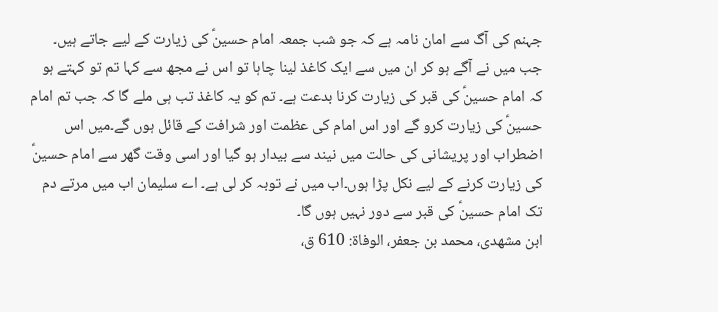جہنم کی آگ سے امان نامہ ہے کہ جو شب جمعہ امام حسینؑ کی زیارت کے لیے جاتے ہیں۔ جب میں نے آگے ہو کر ان میں سے ایک کاغذ لینا چاہا تو اس نے مجھ سے کہا تم تو کہتے ہو کہ امام حسینؑ کی قبر کی زیارت کرنا بدعت ہے۔ تم کو یہ کاغذ تب ہی ملے گا کہ جب تم امام حسینؑ کی زیارت کرو گے اور اس امام کی عظمت اور شرافت کے قائل ہوں گے۔میں اس اضطراب اور پریشانی کی حالت میں نیند سے بیدار ہو گیا اور اسی وقت گھر سے امام حسینؑ کی زیارت کرنے کے لیے نکل پڑا ہوں۔اب میں نے توبہ کر لی ہے۔ اے سلیمان اب میں مرتے دم تک امام حسینؑ کی قبر سے دور نہیں ہوں گا۔
ابن مشهدى، محمد بن جعفر، الوفاة: 610 ق،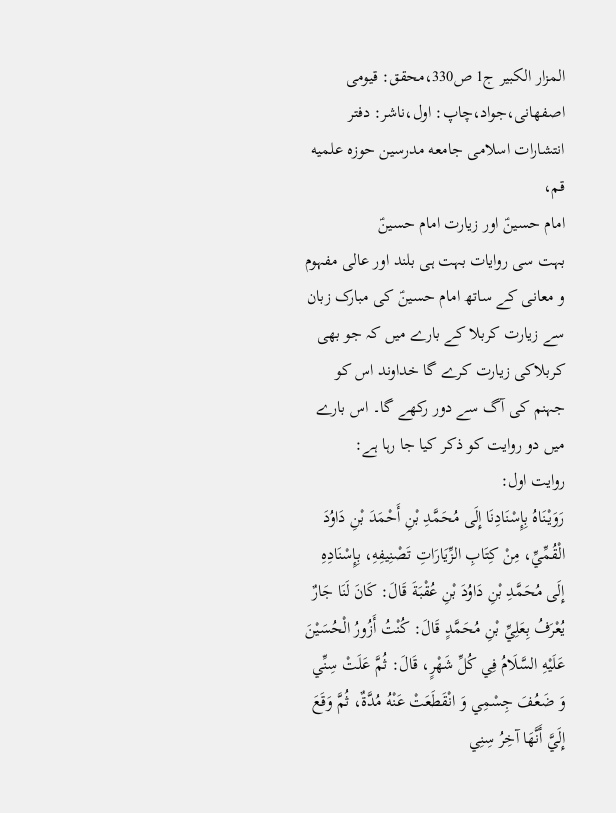المزار الكبير ج1 ص330،محقق: قيومى اصفهانى،جواد،چاپ: اول،ناشر: دفتر انتشارات اسلامى جامعه مدرسين حوزه علميه قم،
امام حسینؑ اور زیارت امام حسینؑ
بہت سی روایات بہت ہی بلند اور عالی مفہوم و معانی کے ساتھ امام حسینؑ کی مبارک زبان سے زیارت کربلا کے بارے میں کہ جو بھی کربلاکی زیارت کرے گا خداوند اس کو جہنم کی آگ سے دور رکھے گا۔ اس بارے میں دو روایت کو ذکر کیا جا رہا ہے:
روایت اول:
رَوَيْنَاهُ بِإِسْنَادِنَا إِلَى مُحَمَّدِ بْنِ أَحْمَدَ بْنِ دَاوُدَ الْقُمِّيِّ، مِنْ كِتَابِ الزِّيَارَاتِ تَصْنِيفِهِ، بِإِسْنَادِهِ إِلَى مُحَمَّدِ بْنِ دَاوُدَ بْنِ عُقْبَةَ قَالَ: كَانَ لَنَا جَارٌ يُعْرَفُ بِعَلِيِّ بْنِ مُحَمَّدٍ قَالَ: كُنْتُ أَزُورُ الْحُسَيْنَ عَلَيْهِ السَّلَامُ فِي كُلِّ شَهْرٍ، قَالَ: ثُمَّ عَلَتْ سِنِّي وَ ضَعُفَ جِسْمِي وَ انْقَطَعَتْ عَنْهُ مُدَّةٌ، ثُمَّ وَقَعَ إِلَيَّ أَنَّهَا آخِرُ سِنِي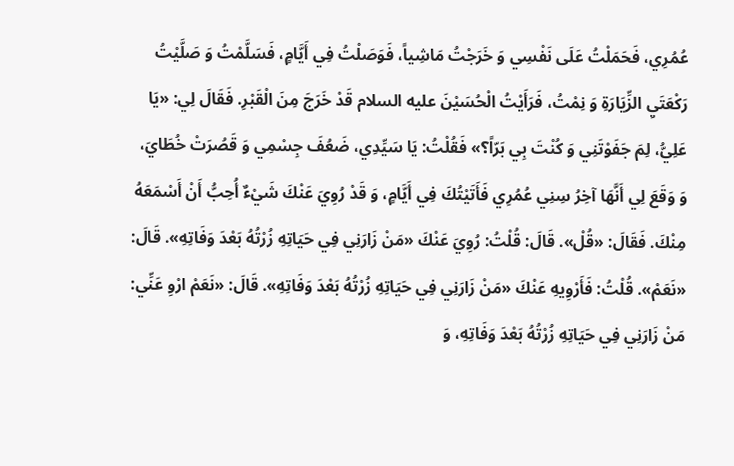عُمُرِي، فَحَمَلْتُ عَلَى نَفْسِي وَ خَرَجْتُ مَاشِياً، فَوَصَلْتُ فِي أَيَّامٍ، فَسَلَّمْتُ وَ صَلَّيْتُ رَكْعَتَيِ الزِّيَارَةِ وَ نِمْتُ، فَرَأَيْتُ الْحُسَيْنَ عليه السلام قَدْ خَرَجَ مِنَ الْقَبْرِ. فَقَالَ لِي: «يَا عَلِيُّ، لِمَ جَفَوْتَنِي وَ كُنْتَ بِي بَرّاً؟» فَقُلْتُ: يَا سَيِّدِي، ضَعُفَ جِسْمِي وَ قَصُرَتْ خُطَايَ، وَ وَقَعَ لِي أَنَّهَا آخِرُ سِنِي عُمُرِي فَأَتَيْتُكَ فِي أَيَّامٍ، وَ قَدْ رُوِيَ عَنْكَ شَيْءٌ أُحِبُّ أَنْ أَسْمَعَهُ مِنْكَ. فَقَالَ: «قُلْ». قَالَ: قُلْتُ: رُوِيَ عَنْكَ «مَنْ زَارَنِي فِي حَيَاتِهِ زُرْتُهُ بَعْدَ وَفَاتِهِ». قَالَ: «نَعَمْ». قُلْتُ: فَأَرْوِيهِ عَنْكَ «مَنْ زَارَنِي فِي حَيَاتِهِ زُرْتُهُ بَعْدَ وَفَاتِهِ». قَالَ: «نَعَمْ ارْوِ عَنِّي: مَنْ زَارَنِي فِي حَيَاتِهِ زُرْتُهُ بَعْدَ وَفَاتِهِ، وَ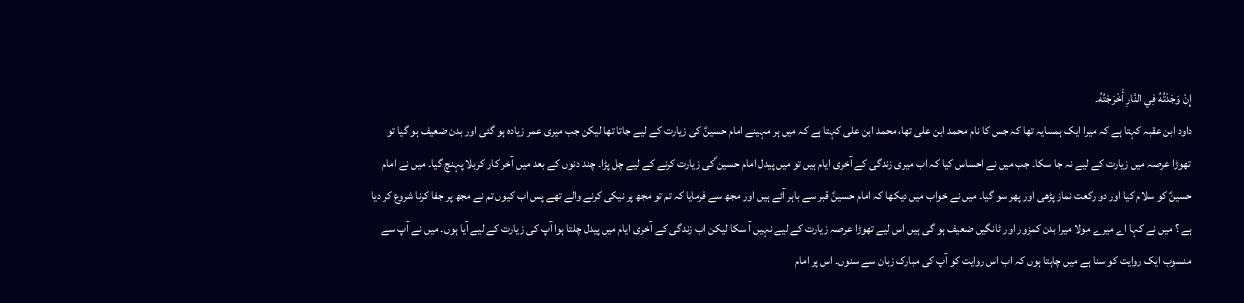إِنْ وَجَدْتُهُ فِي النَّارِ أَخْرَجْتُهُ۔
داود ابن عقبہ کہتا ہے کہ میرا ایک ہمسایہ تھا کہ جس کا نام محمد ابن علی تھا، محمد ابن علی کہتا ہے کہ میں ہر مہینے امام حسینؑ کی زیارت کے لیے جاتا تھا لیکن جب میری عمر زیادہ ہو گئی اور بدن ضعیف ہو گیا تو تھوڑا عرصہ میں زیارت کے لیے نہ جا سکا۔ جب میں نے احساس کیا کہ اب میری زندگی کے آخری ایام ہیں تو میں پیدل امام حسین ؑکی زیارت کرنے کے لیے چل پڑا۔ چند دنوں کے بعد میں آخر کار کربلا پہنچ گیا۔ میں نے امام حسینؑ کو سلام کیا اور دو رکعت نماز پڑھی اور پھر سو گیا۔ میں نے خواب میں دیکھا کہ امام حسینؑ قبر سے باہر آئے ہیں اور مجھ سے فرمایا کہ تم تو مجھ پر نیکی کرنے والے تھے پس اب کیوں تم نے مجھ پر جفا کرنا شروع کر دیا ہے ؟ میں نے کہا اے میرے مولا میرا بدن کمزور اور ٹانگیں ضعیف ہو گی ہیں اس لیے تھوڑا عرصہ زیارت کے لیے نہیں آ سکا لیکن اب زندگی کے آخری ایام میں پیدل چلتا ہوا آپ کی زیارت کے لیے آیا ہوں۔ میں نے آپ سے منسوب ایک روایت کو سنا ہے میں چاہتا ہوں کہ اب اس روایت کو آپ کی مبارک زبان سے سنوں۔ اس پر امام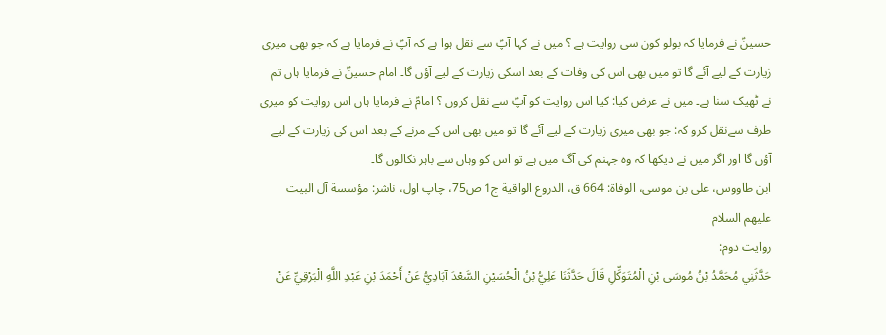حسینؑ نے فرمایا کہ بولو کون سی روایت ہے ؟ میں نے کہا آپؑ سے نقل ہوا ہے کہ آپؑ نے فرمایا ہے کہ جو بھی میری زیارت کے لیے آئے گا تو میں بھی اس کی وفات کے بعد اسکی زیارت کے لیے آؤں گا۔ امام حسینؑ نے فرمایا ہاں تم نے ٹھیک سنا ہے۔ میں نے عرض کیا: کیا اس روایت کو آپؑ سے نقل کروں ؟ امامؑ نے فرمایا ہاں اس روایت کو میری طرف سےنقل کرو کہ: جو بھی میری زیارت کے لیے آئے گا تو میں بھی اس کے مرنے کے بعد اس کی زیارت کے لیے آؤں گا اور اگر میں نے دیکھا کہ وہ جہنم کی آگ میں ہے تو اس کو وہاں سے باہر نکالوں گا۔
ابن طاووس، على بن موسى، الوفاة: 664 ق، الدروع الواقية ج1 ص75، چاپ اول، ناشر: مؤسسة آل البيت عليهم السلام
روایت دوم:
حَدَّثَنِي مُحَمَّدُ بْنُ مُوسَى بْنِ الْمُتَوَكِّلِ قَالَ حَدَّثَنَا عَلِيُّ بْنُ الْحُسَيْنِ السَّعْدَ آبَادِيُّ عَنْ أَحْمَدَ بْنِ عَبْدِ اللَّهِ الْبَرْقِيِّ عَنْ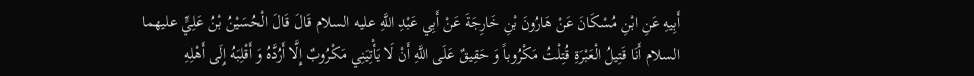أَبِيهِ عَنِ ابْنِ مُسْكَانَ عَنْ هَارُونَ بْنِ خَارِجَةَ عَنْ أَبِي عَبْدِ اللَّهِ عليه السلام قَالَ قَالَ الْحُسَيْنُ بْنُ عَلِيٍّ عليهما السلام أَنَا قَتِيلُ الْعَبْرَةِ قُتِلْتُ مَكْرُوباً وَ حَقِيقٌ عَلَى اللَّهِ أَنْ لَا يَأْتِيَنِي مَكْرُوبٌ إِلَّا أَرُدَّهُ وَ أَقْلِبَهُ إِلَى أَهْلِهِ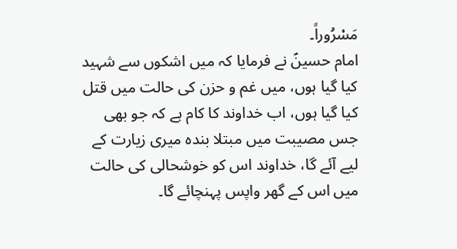مَسْرُوراً۔
امام حسینؑ نے فرمایا کہ میں اشکوں سے شہید کیا گیا ہوں، میں غم و حزن کی حالت میں قتل کیا گیا ہوں، اب خداوند کا کام ہے کہ جو بھی جس مصیبت میں مبتلا بندہ میری زیارت کے لیے آئے گا، خداوند اس کو خوشحالی کی حالت میں اس کے گھر واپس پہنچائے گا۔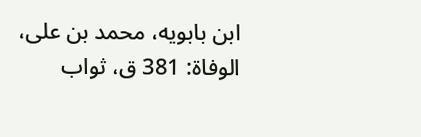ابن بابويه، محمد بن على، الوفاة: 381 ق، ثواب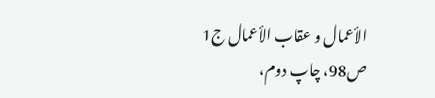الأعمال و عقاب الأعمال ج1 ص98، چاپ دوم،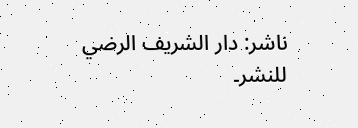ناشر: دار الشريف الرضي للنشر۔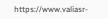https://www.valiasr-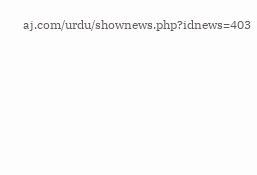aj.com/urdu/shownews.php?idnews=403